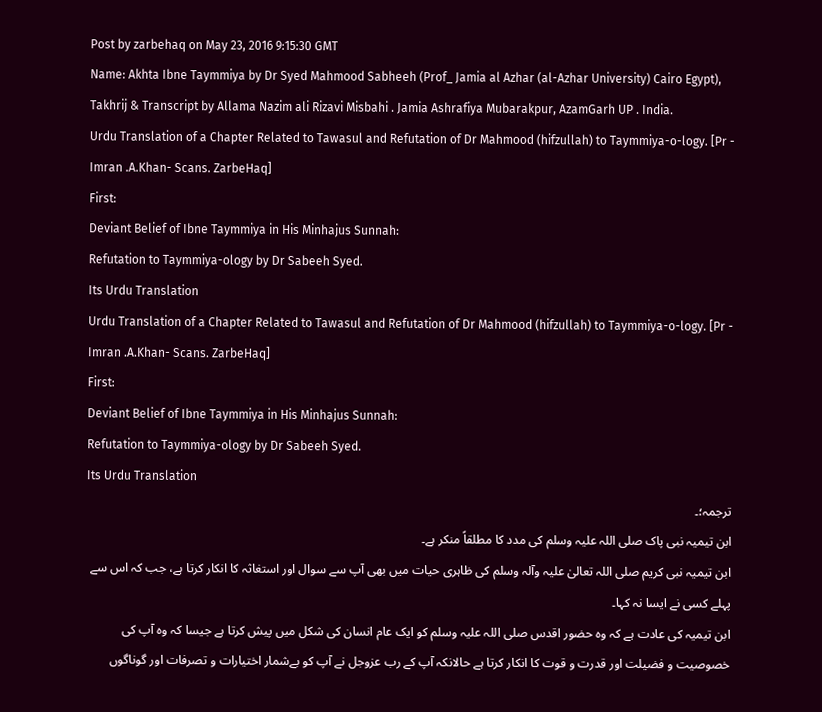Post by zarbehaq on May 23, 2016 9:15:30 GMT
Name: Akhta Ibne Taymmiya by Dr Syed Mahmood Sabheeh (Prof_ Jamia al Azhar (al-Azhar University) Cairo Egypt), Takhrij & Transcript by Allama Nazim ali Rizavi Misbahi . Jamia Ashrafiya Mubarakpur, AzamGarh UP . India.
Urdu Translation of a Chapter Related to Tawasul and Refutation of Dr Mahmood (hifzullah) to Taymmiya-o-logy. [Pr - Imran .A.Khan- Scans. ZarbeHaq]
First:
Deviant Belief of Ibne Taymmiya in His Minhajus Sunnah:
Refutation to Taymmiya-ology by Dr Sabeeh Syed.
Its Urdu Translation
Urdu Translation of a Chapter Related to Tawasul and Refutation of Dr Mahmood (hifzullah) to Taymmiya-o-logy. [Pr - Imran .A.Khan- Scans. ZarbeHaq]
First:
Deviant Belief of Ibne Taymmiya in His Minhajus Sunnah:
Refutation to Taymmiya-ology by Dr Sabeeh Syed.
Its Urdu Translation
ترجمہ؛۔
ابن تیمیہ نبی پاک صلی اللہ علیہ وسلم کی مدد کا مطلقاً منکر ہے۔
ابن تیمیہ نبی کریم صلی اللہ تعالیٰ علیہ وآلہ وسلم کی ظاہری حیات میں بھی آپ سے سوال اور استغاثہ کا انکار کرتا ہے، جب کہ اس سے پہلے کسی نے ایسا نہ کہا۔
ابن تیمیہ کی عادت ہے کہ وہ حضور اقدس صلی اللہ علیہ وسلم کو ایک عام انسان کی شکل میں پیش کرتا ہے جیسا کہ وہ آپ کی خصوصیت و فضیلت اور قدرت و قوت کا انکار کرتا ہے حالانکہ آپ کے رب عزوجل نے آپ کو بےشمار اختیارات و تصرفات اور گوناگوں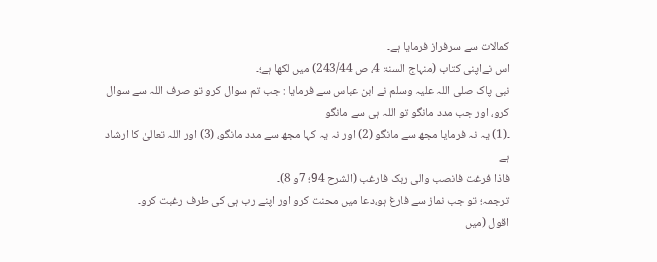کمالات سے سرفراز فرمایا ہے۔
اس نےاپنی کتاب (منہاج السنۃ 4، ص 243/44) میں لکھا ہے؛۔
نبی پاک صلی اللہ علیہ وسلم نے ابن عباس سے فرمایا : جب تم سوال کرو تو صرف اللہ سے سوال کرو، اور جب مدد مانگو تو اللہ ہی سے مانگو
۔(1) یہ نہ فرمایا مجھ سے مانگو (2) اور نہ یہ کہا مجھ سے مدد مانگو، (3) اور اللہ تعالیٰ کا ارشاد ہے
فاذا فرغت فانصب والی ربک فارغب (الشرح 94؛ 7و 8)۔
ترجمہ؛ تو جب نماز سے فارغ ہو،دعا میں محنت کرو اور اپنے رب ہی کی طرف رغبت کرو۔
اقول (میں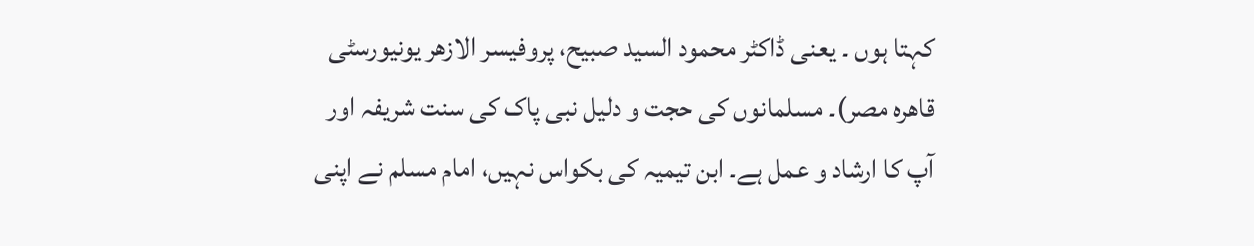کہتا ہوں ۔ یعنی ڈاکٹر محمود السید صبیح، پروفیسر الازھر یونیورسٹی قاھرہ مصر)۔ مسلمانوں کی حجت و دلیل نبی پاک کی سنت شریفہ اور آپ کا ارشاد و عمل ہے۔ ابن تیمیہ کی بکواس نہیں، امام مسلم نے اپنی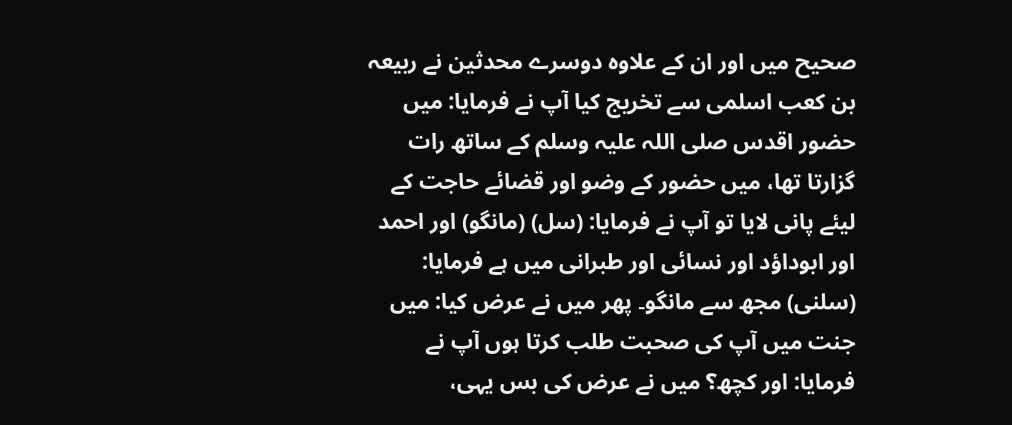صحیح میں اور ان کے علاوہ دوسرے محدثین نے ربیعہ بن کعب اسلمی سے تخریج کیا آپ نے فرمایا: میں حضور اقدس صلی اللہ علیہ وسلم کے ساتھ رات گزارتا تھا، میں حضور کے وضو اور قضائے حاجت کے لیئے پانی لایا تو آپ نے فرمایا: (سل) (مانگو) اور احمد اور ابوداؤد اور نسائی اور طبرانی میں ہے فرمایا: (سلنی) مجھ سے مانگو۔ پھر میں نے عرض کیا: میں جنت میں آپ کی صحبت طلب کرتا ہوں آپ نے فرمایا: اور کچھ؟ میں نے عرض کی بس یہی،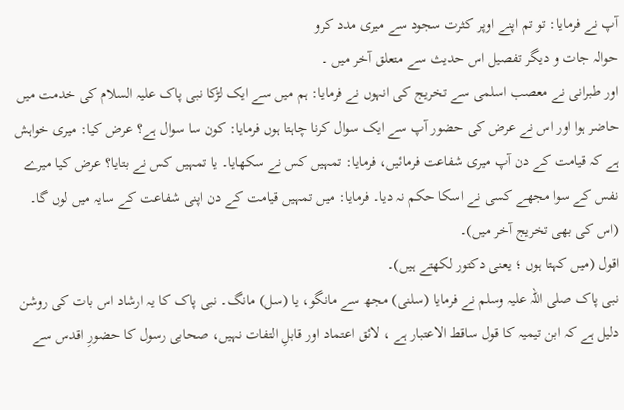آپ نے فرمایا: تو تم اپنے اوپر کثرت سجود سے میری مدد کرو
حوالہ جات و دیگر تفصیل اس حدیث سے متعلق آخر میں ۔
اور طبرانی نے معصب اسلمی سے تخریج کی انہوں نے فرمایا: ہم میں سے ایک لڑکا نبی پاک علیہ السلام کی خدمت میں حاضر ہوا اور اس نے عرض کی حضور آپ سے ایک سوال کرنا چاہتا ہوں فرمایا: کون سا سوال ہے؟ عرض کیا: میری خواہش ہے کہ قیامت کے دن آپ میری شفاعت فرمائیں، فرمایا: تمہیں کس نے سکھایا۔ یا تمہیں کس نے بتایا؟ عرض کیا میرے نفس کے سوا مجھے کسی نے اسکا حکم نہ دیا۔ فرمایا: میں تمہیں قیامت کے دن اپنی شفاعت کے سایہ میں لوں گا۔ (اس کی بھی تخریج آخر میں)۔
اقول (میں کہتا ہوں ؛ یعنی دکتور لکھتے ہیں)۔
نبی پاک صلی اللہ علیہ وسلم نے فرمایا (سلنی) مجھ سے مانگو، یا (سل) مانگ۔ نبی پاک کا یہ ارشاد اس بات کی روشن دلیل ہے کہ ابن تیمیہ کا قول ساقط الاعتبار ہے ، لائق اعتماد اور قابلِ التفات نہیں، صحابی رسول کا حضورِ اقدس سے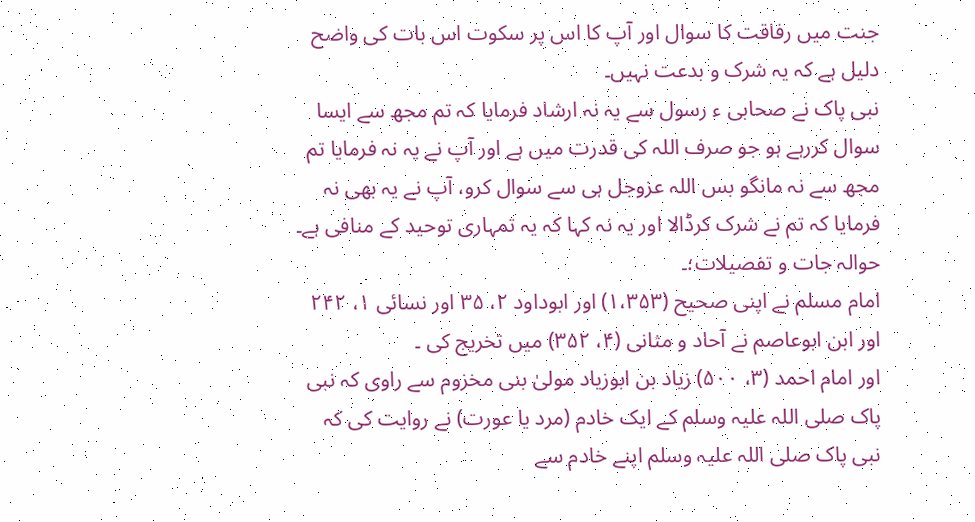جنت میں رفاقت کا سوال اور آپ کا اس پر سکوت اس بات کی واضح دلیل ہے کہ یہ شرک و بدعت نہیں۔
نبی پاک نے صحابی ء رسول سے یہ نہ ارشاد فرمایا کہ تم مجھ سے ایسا سوال کررہے ہو جو صرف اللہ کی قدرت میں ہے اور آپ نے یہ نہ فرمایا تم مجھ سے نہ مانگو بس اللہ عزوجل ہی سے سوال کرو، آپ نے یہ بھی نہ فرمایا کہ تم نے شرک کرڈالا اور یہ نہ کہا کہ یہ تمہاری توحید کے منافی ہے۔
حوالہ جات و تفصیلات؛۔
امام مسلم نے اپنی صحیح (۱،۳۵۳) اور ابوداود ۲، ۳۵ اور نسائی ۱، ۲۴۲ اور ابن ابوعاصم نے آحاد و مثانی (۴، ۳۵۲) میں تخریج کی ۔
اور امام احمد (۳، ۵۰۰) زیاد بن ابوزیاد مولیٰ بنی مخزوم سے راوی کہ نبی پاک صلی اللہ علیہ وسلم کے ایک خادم (مرد یا عورت) نے روایت کی کہ نبی پاک صلی اللہ علیہ وسلم اپنے خادم سے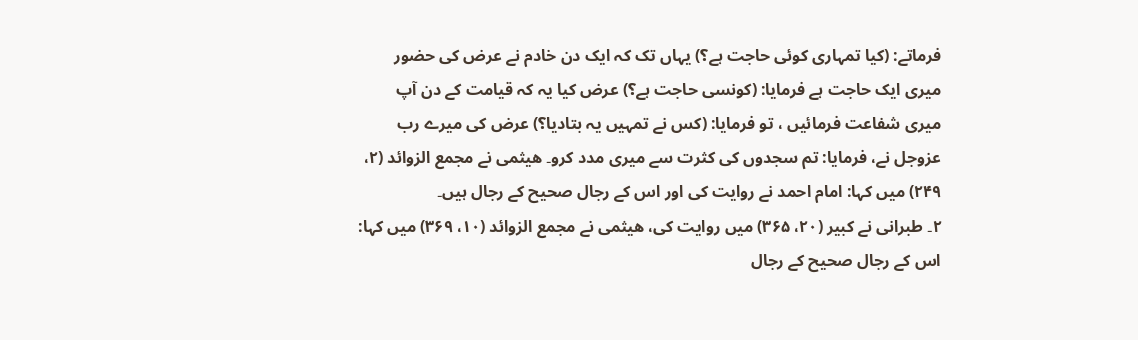فرماتے: (کیا تمہاری کوئی حاجت ہے؟) یہاں تک کہ ایک دن خادم نے عرض کی حضور میری ایک حاجت ہے فرمایا: (کونسی حاجت ہے؟) عرض کیا یہ کہ قیامت کے دن آپ میری شفاعت فرمائیں ، تو فرمایا: (کس نے تمہیں یہ بتادیا؟) عرض کی میرے رب عزوجل نے، فرمایا: تم سجدوں کی کثرت سے میری مدد کرو۔ ھیثمی نے مجمع الزوائد (۲، ۲۴۹) میں کہا: امام احمد نے روایت کی اور اس کے رجال صحیح کے رجال ہیں۔
۲۔ طبرانی نے کبیر (۲۰، ۳۶۵) میں روایت کی، ھیثمی نے مجمع الزوائد (۱۰، ۳۶۹) میں کہا: اس کے رجال صحیح کے رجال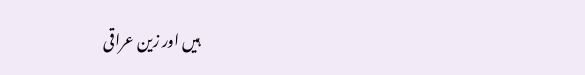ہیں اور زین عراقی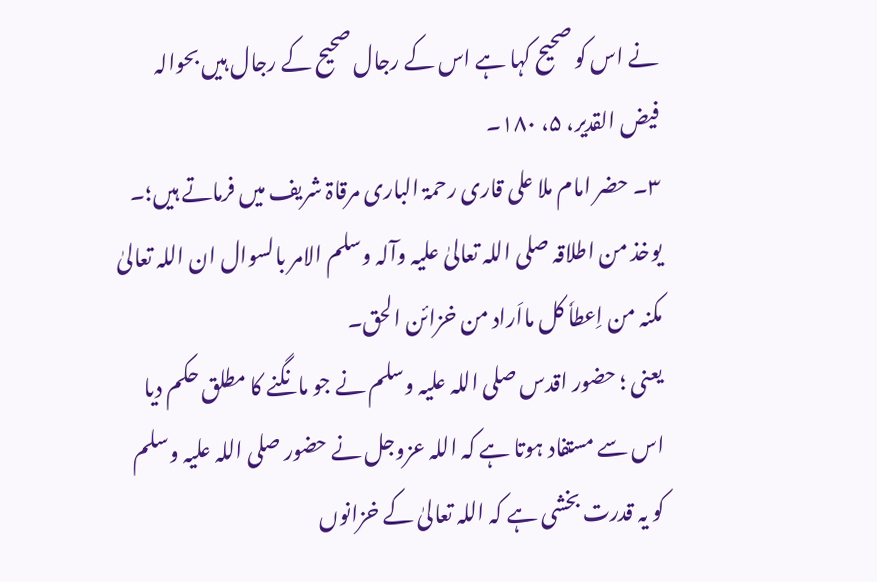نے اس کو صحیح کہا ہے اس کے رجال صحیح کے رجال ہیں بحوالہ فیض القدیر، ۵، ۱۸۰۔
۳۔ حضر امام ملا علی قاری رحمۃ الباری مرقاۃ شریف میں فرماتے ہیں؛۔
یوخذ من اطلاقہ صلی اللہ تعالیٰ علیہ وآلہ وسلم الامر بالسوال ان اللہ تعالیٰ مکنہ من اِعطاٗ کل مااَراد من خزائن الحق۔
یعنی ؛ حضور اقدس صلی اللہ علیہ وسلم نے جو مانگنے کا مطلق حکم دیا اس سے مستفاد ہوتا ہے کہ اللہ عزوجل نے حضور صلی اللہ علیہ وسلم کو یہ قدرت بخشی ہے کہ اللہ تعالیٰ کے خزانوں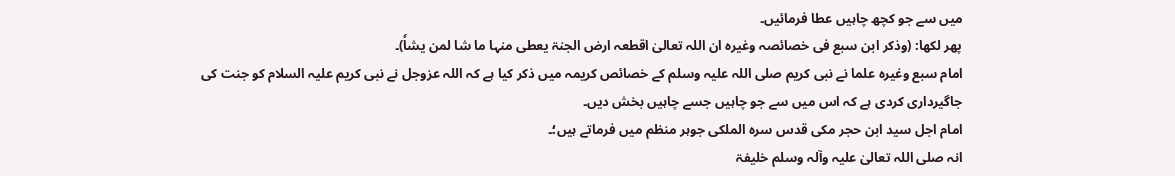میں سے جو کچھ چاہیں عطا فرمائیں۔
پھر لکھا: (وذکر ابن سبع فی خصائصہ وغیرہ ان اللہ تعالیٰ اقطعہ ارض الجنۃ یعطی منہا ما شا لمن یشاٗ)۔
امام سبع وغیرہ علما نے نبی کریم صلی اللہ علیہ وسلم کے خصائص کریمہ میں ذکر کیا ہے کہ اللہ عزوجل نے نبی کریم علیہ السلام کو جنت کی جاگیرداری کردی ہے کہ اس میں سے جو چاہیں جسے چاہیں بخش دیں۔
امام اجل سید ابن حجر مکی قدس سرہ الملکی جوہر منظم میں فرماتے ہیں؛۔
انہ صلی اللہ تعالیٰ علیہ وآلہ وسلم خلیفۃ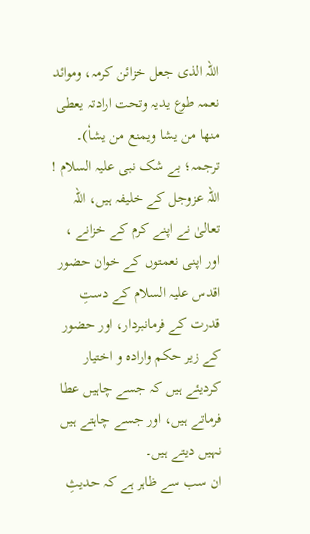اللہ الذی جعل خزائن کرمہ، وموائد نعمہ طوع یدیہ وتحت ارادتہ یعطی منھا من یشا ویمنع من یشاٗ)۔
ترجمہ؛ بے شک نبی علیہ السلام ! اللہ عزوجل کے خلیفہ ہیں، اللہ تعالیٰ نے اپنے کرم کے خزانے ، اور اپنی نعمتوں کے خوان حضور اقدس علیہ السلام کے دستِ قدرت کے فرمانبردار، اور حضور کے زیر حکم وارادہ و اختیار کردیئے ہیں کہ جسے چاہیں عطا فرماتے ہیں، اور جسے چاہتے ہیں نہیں دیتے ہیں۔
ان سب سے ظاہر ہے کہ حدیثِ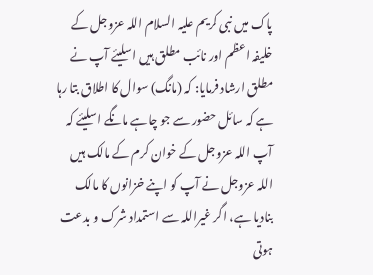پاک میں نبی کریم علیہ السلام اللہ عزوجل کے خلیفہ اعظم اور نائب مطلق ہیں اسلیئے آپ نے مطلق ارشاد فرمایا: کہ (مانگ) سوال کا اطلاق بتا رہا ہے کہ سائل حضور سے جو چاہے مانگے اسلیئے کہ آپ اللہ عزوجل کے خوان کرم کے مالک ہیں اللہ عزوجل نے آپ کو اپنے خزانوں کا مالک بنادیا ہے، اگر غیراللہ سے استمداد شرک و بدعت ہوتی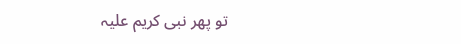تو پھر نبی کریم علیہ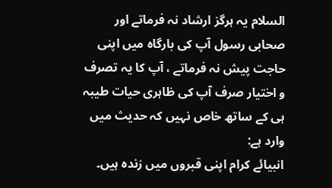السلام یہ ہرگز ارشاد نہ فرماتے اور صحابی رسول آپ کی بارگاہ میں اپنی حاجت پیش نہ فرماتے ، آپ کا یہ تصرف و اختیار صرف آپ کی ظاہری حیات طیبہ ہی کے ساتھ خاص نہیں کہ حدیث میں وارد ہے:
انبیائے کرام اپنی قبروں میں زندہ ہیں۔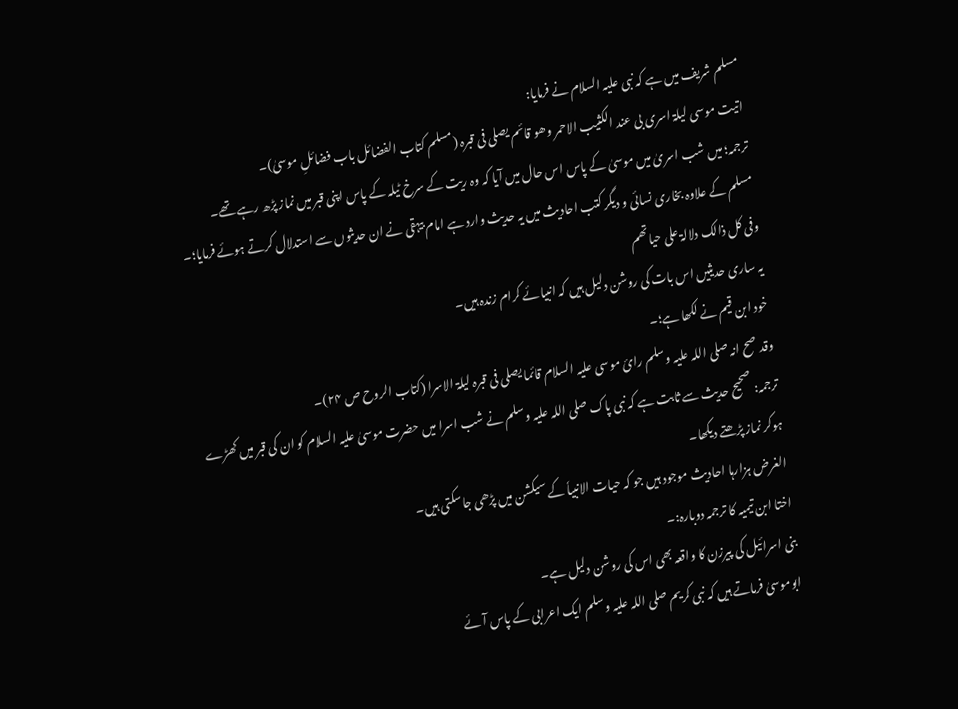مسلم شریف میں ہے کہ نبی علیہ السلام نے فرمایا:
اتیت موسی لیلۃ اسری بی عند الکثیب الاحمر وھو قائم یصلی فی قبرہ (مسلم کتاب الفضائل باب فضائلِ موسیٰ)۔
ترجمہ؛ میں شب اسریٰ میں موسیٰ کے پاس اس حال میں آیا کہ وہ ریت کے سرخ ٹیلہ کے پاس اپنی قبر میں نماز پڑھ رہے تھے۔
مسلم کے علاوہ بخاری نسائی و دیگر کتب احادیث میں یہ حدیث وارد ہے امام بیہقی نے ان حدیثوں سے استدلال کرتے ہوئے فرمایا؛۔
وفی کل ذالک دلالۃ علی حیاتھم
یہ ساری حدیثیں اس بات کی روشن دلیل ہیں کہ انبیائے کرام زندہ ہیں۔
خود ابن قیم نے لکھا ہے؛۔
وقد صح انہ صلی اللہ علیہ وسلم رائ موسی علیہ السلام قائما یصلی فی قبرہ لیلۃ الاسرا (کتاب الروح ص ۲۴)۔
ترجمہ: صحیح حدیث سے ثابت ہے کہ نبی پاک صلی اللہ علیہ وسلم نے شب اسرا میں حضرت موسیٰ علیہ السلام کو ان کی قبر میں کھڑے ہوکر نماز پڑھتے دیکھا۔
الغرض ہزارہا احادیث موجود ہیں جو کہ حیات الانبیاٗ کے سیکشن میں پڑھی جاسکتی ہیں۔
اختا ابن تیمیہ کا ترجمہ دوبارہ:۔
بنی اسرائیل کی پیرزن کا واقعہ بھی اس کی روشن دلیل ہے۔
ابوموسیٰ فرماتے ہیں کہ نبی کریم صلی اللہ علیہ وسلم ایک اعرابی کے پاس آئے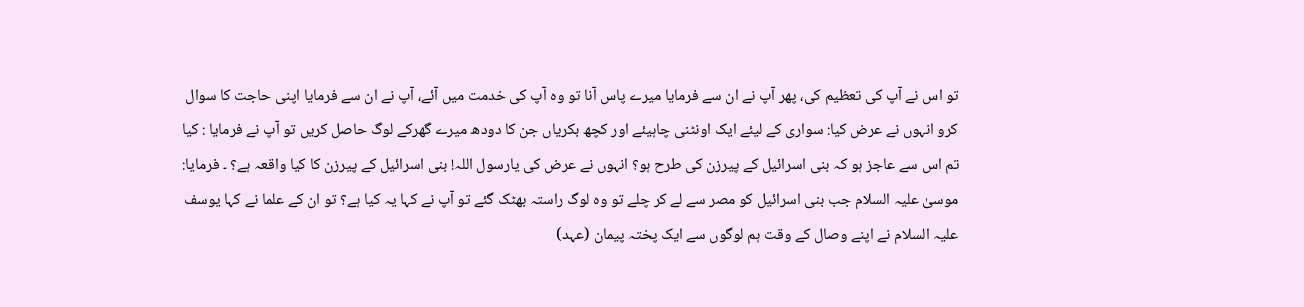تو اس نے آپ کی تعظیم کی، پھر آپ نے ان سے فرمایا میرے پاس آنا تو وہ آپ کی خدمت میں آئے، آپ نے ان سے فرمایا اپنی حاجت کا سوال کرو انہوں نے عرض کیا: سواری کے لیئے ایک اونٹنی چاہیئے اور کچھ بکریاں جن کا دودھ میرے گھرکے لوگ حاصل کریں تو آپ نے فرمایا : کیا تم اس سے عاجز ہو کہ بنی اسرائیل کے پیرزن کی طرح ہو؟ انہوں نے عرض کی یارسول اللہ! بنی اسرائیل کے پیرزن کا کیا واقعہ ہے؟ ۔ فرمایا: موسیٰ علیہ السلام جب بنی اسرائیل کو مصر سے لے کر چلے تو وہ لوگ راستہ بھٹک گئے تو آپ نے کہا یہ کیا ہے؟ تو ان کے علما نے کہا یوسف علیہ السلام نے اپنے وصال کے وقت ہم لوگوں سے ایک پختہ پیمان (عہد)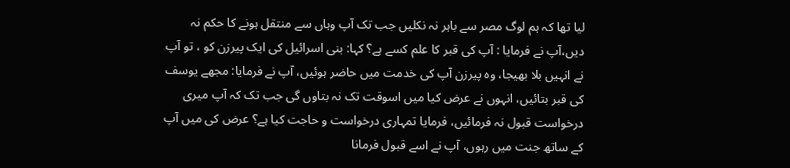لیا تھا کہ ہم لوگ مصر سے باہر نہ نکلیں جب تک آپ وہاں سے منتقل ہونے کا حکم نہ دیں،آپ نے فرمایا : آپ کی قبر کا علم کسے ہے؟ کہا: بنی اسرائیل کی ایک پیرزن کو ، تو آپ نے انہیں بلا بھیجا، وہ پیرزن آپ کی خدمت میں حاضر ہوئیں، آپ نے فرمایا: مجھے یوسف کی قبر بتائیں، انہوں نے عرض کیا میں اسوقت تک نہ بتاوں گی جب تک کہ آپ میری درخواست قبول نہ فرمائیں، فرمایا تمہاری درخواست و حاجت کیا ہے؟ عرض کی میں آپ کے ساتھ جنت میں رہوں، آپ نے اسے قبول فرمانا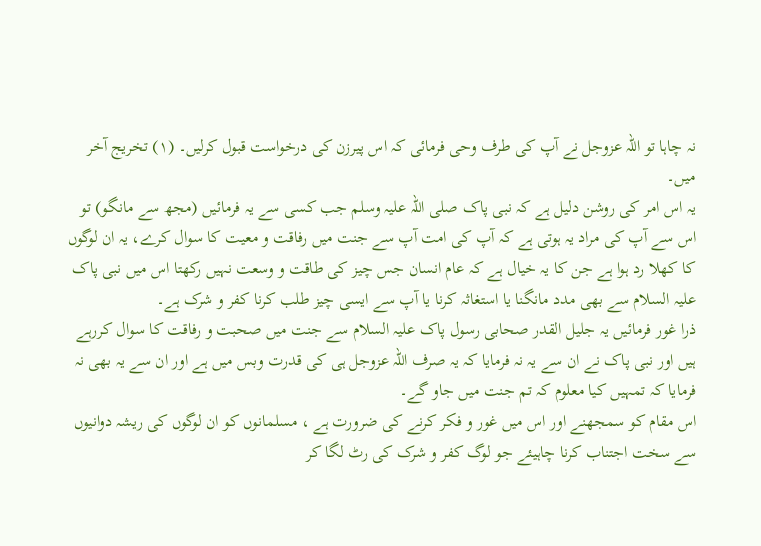نہ چاہا تو اللہ عزوجل نے آپ کی طرف وحی فرمائی کہ اس پیرزن کی درخواست قبول کرلیں۔ (۱) تخریج آخر میں۔
یہ اس امر کی روشن دلیل ہے کہ نبی پاک صلی اللہ علیہ وسلم جب کسی سے یہ فرمائیں (مجھ سے مانگو) تو اس سے آپ کی مراد یہ ہوتی ہے کہ آپ کی امت آپ سے جنت میں رفاقت و معیت کا سوال کرے، یہ ان لوگوں کا کھلا رد ہوا ہے جن کا یہ خیال ہے کہ عام انسان جس چیز کی طاقت و وسعت نہیں رکھتا اس میں نبی پاک علیہ السلام سے بھی مدد مانگنا یا استغاثہ کرنا یا آپ سے ایسی چیز طلب کرنا کفر و شرک ہے۔
ذرا غور فرمائیں یہ جلیل القدر صحابی رسول پاک علیہ السلام سے جنت میں صحبت و رفاقت کا سوال کررہے ہیں اور نبی پاک نے ان سے یہ نہ فرمایا کہ یہ صرف اللہ عزوجل ہی کی قدرت وبس میں ہے اور ان سے یہ بھی نہ فرمایا کہ تمہیں کیا معلوم کہ تم جنت میں جاو گے۔
اس مقام کو سمجھنے اور اس میں غور و فکر کرنے کی ضرورت ہے ، مسلمانوں کو ان لوگوں کی ریشہ دوانیوں سے سخت اجتناب کرنا چاہیئے جو لوگ کفر و شرک کی رٹ لگا کر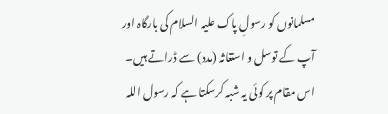مسلمانوں کو رسولِ پاک علیہ السلام کی بارگاہ اور آپ کے توسل و استغاثہ (مدد) سے ڈراتے ہیں۔
اس مقام پر کوئی یہ شبہ کرسکتا ہے کہ رسول اللہ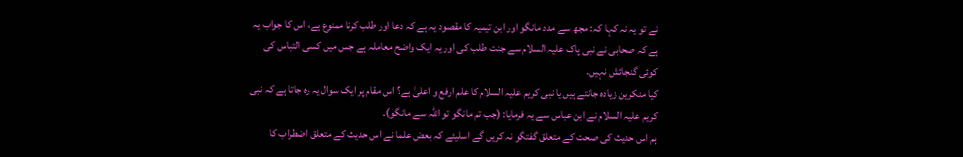نے تو یہ نہ کہا کہ: مجھ سے مدد مانگو اور ابن تیمیہ کا مقصود یہ ہے کہ دعا اور طلب کرنا ممنوع ہے، اس کا جواب یہ ہے کہ صحابی نے نبی پاک علیہ السلام سے جنت طلب کی اور یہ ایک واضح معاملہ ہے جس میں کسی التباس کی کوئی گنجائش نہیں۔
کیا منکرین زیادہ جانتے ہیں یا نبی کریم علیہ السلام کا علم ارفع و اعلیٰ ہے؟ اس مقام پر ایک سوال یہ رہ جاتا ہے کہ نبی کریم علیہ السلام نے ابن عباس سے یہ فرمایا: (جب تم مانگو تو اللہ سے مانگو)۔
ہم اس حدیث کی صحت کے متعلق گفتگو نہ کریں گے اسلیئے کہ بعض علما نے اس حدیث کے متعلق اضطراب کا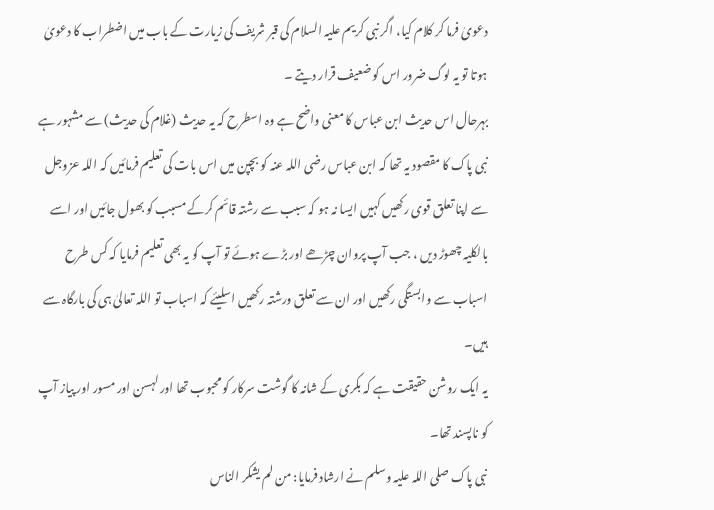دعویٰ فرما کر کلام کیا، اگر نبی کریم علیہ السلام کی قبر شریف کی زیارت کے باب میں اضطراب کا دعویٰ ہوتا تو یہ لوگ ضرور اس کو ضعیف قرار دیتے ۔
بہرحال اس حدیث ابن عباس کا معنی واضح ہے وہ اسطرح کہ یہ حدیث (غلام کی حدیث) سے مشہور ہے نبی پاک کا مقصود یہ تھا کہ ابن عباس رضی اللہ عنہ کو بچپن میں اس بات کی تعلیم فرمائیں کہ اللہ عزوجل سے اپنا تعلق قوی رکھیں کہیں ایسا نہ ہو کہ سبب سے رشتہ قائم کرکے مسبب کو بھول جائیں اور اسے بالکلیہ چھوڑ دیں ، جب آپ پروان چڑھے اور بڑے ہوئے تو آپ کو یہ بھی تعلیم فرمایا کہ کس طرح اسباب سے وابستگی رکھیں اور ان سے تعلق ورشتہ رکھیں اسلیئے کہ اسباب تو اللہ تعالیٰ ہی کی بارگاہ سے ہیں۔
یہ ایک روشن حقیقت ہے کہ بکری کے شانہ کا گوشت سرکار کو محبوب تھا اور لہسن اور مسور اور پیاز آپ کو ناپسند تھا۔
نبی پاک صلی اللہ علیہ وسلم نے ارشاد فرمایا: من لم یشکر الناس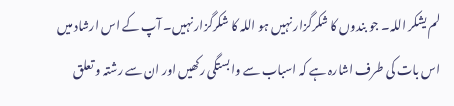لم یشکر اللہ۔ جو بندوں کا شکرگزار نہیں ہو اللہ کا شکرگزار نہیں۔ آپ کے اس ارشاد میں اس بات کی طرف اشارہ ہے کہ اسباب سے وابستگی رکھیں اور ان سے رشتہ و تعلق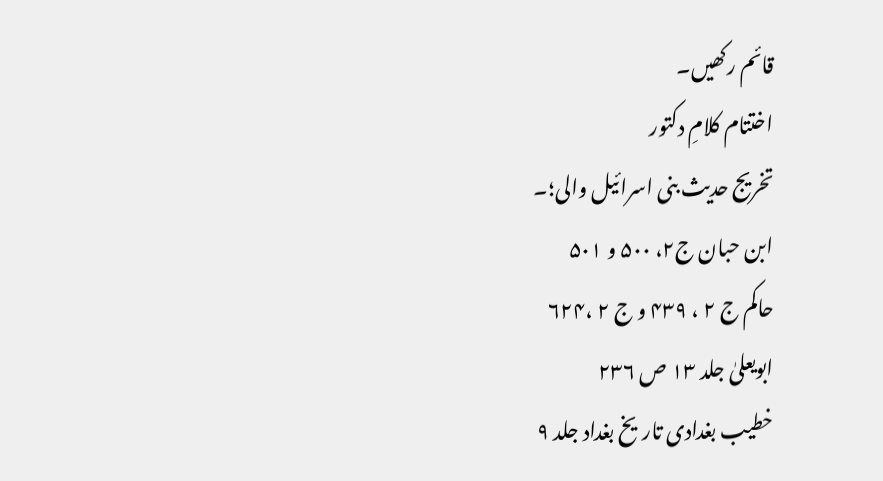قائم رکھیں۔
اختتام کلامِ دکتور
تخریج حدیث بنی اسرائیل والی؛۔
ابن حبان ج۲، ۵۰۰ و ۵۰۱
حاکم ج ۲ ، ۴۳۹ و ج ۲ ،۶۲۴
ابویعلیٰ جلد ۱۳ ص ۲۳۶
خطیب بغدادی تاریخ بغداد جلد ۹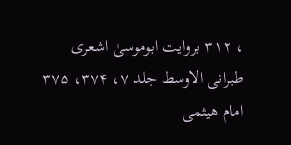، ۳۱۲ بروایت ابوموسیٰ اشعری
طبرانی الاوسط جلد ۷، ۳۷۴، ۳۷۵
امام ھیثمی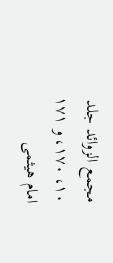مجمع الزوائد جلد ۱۰، ۱۷۰، و ۱۷۱ امام ھیثمی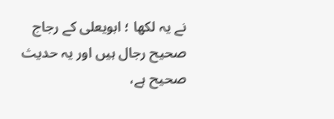نے یہ لکھا ؛ ابویعلی کے رجاج صحیح رجال ہیں اور یہ حدیث صحیح ہے،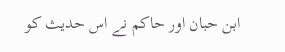ابن حبان اور حاکم نے اس حدیث کو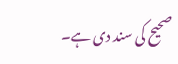صحیح کی سند دی ہے۔